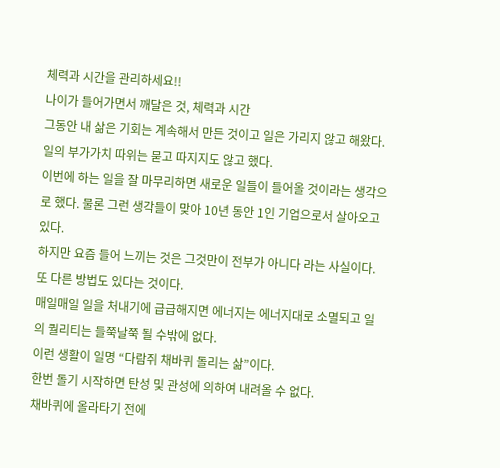체력과 시간을 관리하세요!!
나이가 들어가면서 깨달은 것, 체력과 시간
그동안 내 삶은 기회는 계속해서 만든 것이고 일은 가리지 않고 해왔다. 일의 부가가치 따위는 묻고 따지지도 않고 했다.
이번에 하는 일을 잘 마무리하면 새로운 일들이 들어올 것이라는 생각으로 했다. 물론 그런 생각들이 맞아 10년 동안 1인 기업으로서 살아오고 있다.
하지만 요즘 들어 느끼는 것은 그것만이 전부가 아니다 라는 사실이다. 또 다른 방법도 있다는 것이다.
매일매일 일을 처내기에 급급해지면 에너지는 에너지대로 소멸되고 일의 퀄리티는 들쭉날쭉 될 수밖에 없다.
이런 생활이 일명 “다람쥐 채바퀴 돌리는 삶”이다.
한번 돌기 시작하면 탄성 및 관성에 의하여 내려올 수 없다.
채바퀴에 올라타기 전에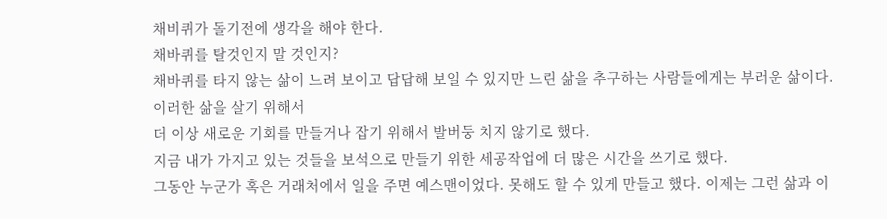채비퀴가 돌기전에 생각을 해야 한다.
채바퀴를 탈것인지 말 것인지?
채바퀴를 타지 않는 삶이 느려 보이고 답답해 보일 수 있지만 느린 삶을 추구하는 사람들에게는 부러운 삶이다.
이러한 삶을 살기 위해서
더 이상 새로운 기회를 만들거나 잡기 위해서 발버둥 치지 않기로 했다.
지금 내가 가지고 있는 것들을 보석으로 만들기 위한 세공작업에 더 많은 시간을 쓰기로 했다.
그동안 누군가 혹은 거래처에서 일을 주면 예스맨이었다. 못해도 할 수 있게 만들고 했다. 이제는 그런 삶과 이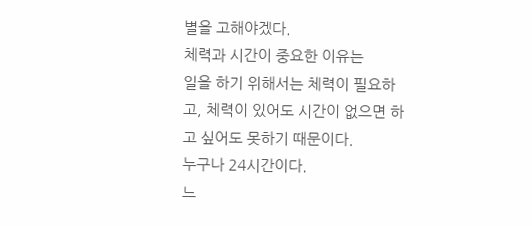별을 고해야겠다.
체력과 시간이 중요한 이유는
일을 하기 위해서는 체력이 필요하고, 체력이 있어도 시간이 없으면 하고 싶어도 못하기 때문이다.
누구나 24시간이다.
느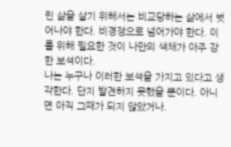린 삶을 살기 위해서는 비교당하는 삶에서 벗어나야 한다. 비경쟁으로 넘어가야 한다. 이를 위해 필요한 것이 나만의 색채가 아주 강한 보석이다.
나는 누구나 이러한 보석을 가지고 있다고 생각한다. 단지 발견하지 못했을 뿐이다. 아니면 아직 그때가 되지 않았거나.